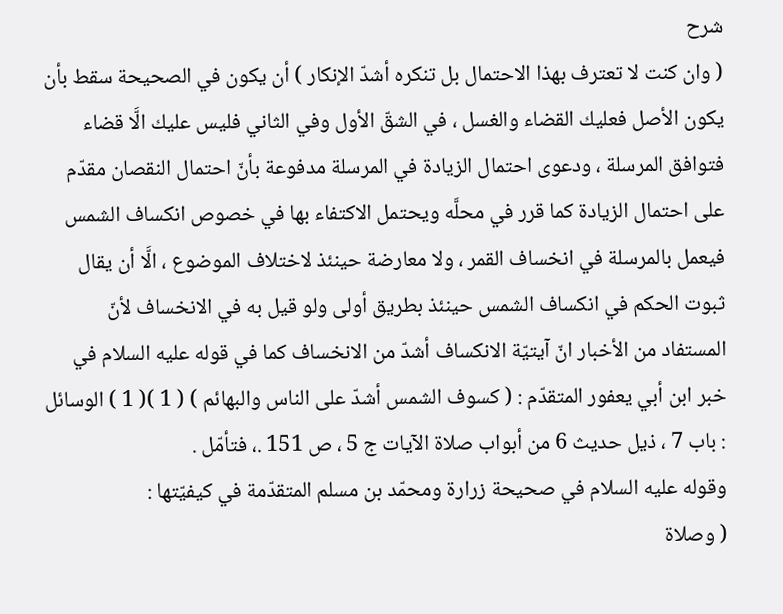شرح
( وان كنت لا تعترف بهذا الاحتمال بل تنكره أشدّ الإنكار ) أن يكون في الصحيحة سقط بأن يكون الأصل فعليك القضاء والغسل ، في الشقّ الأول وفي الثاني فليس عليك الَّا قضاء فتوافق المرسلة ، ودعوى احتمال الزيادة في المرسلة مدفوعة بأنّ احتمال النقصان مقدّم على احتمال الزيادة كما قرر في محلَّه ويحتمل الاكتفاء بها في خصوص انكساف الشمس فيعمل بالمرسلة في انخساف القمر ، ولا معارضة حينئذ لاختلاف الموضوع ، الَّا أن يقال ثبوت الحكم في انكساف الشمس حينئذ بطريق أولى ولو قيل به في الانخساف لأنّ المستفاد من الأخبار انّ آيتيّة الانكساف أشدّ من الانخساف كما في قوله عليه السلام في خبر ابن أبي يعفور المتقدّم : ( كسوف الشمس أشدّ على الناس والبهائم ) ( 1 )( 1 ) الوسائل : باب 7 ، ذيل حديث 6 من أبواب صلاة الآيات ج 5 ، ص 151 .، فتأمّل .
وقوله عليه السلام في صحيحة زرارة ومحمّد بن مسلم المتقدّمة في كيفيّتها :
( وصلاة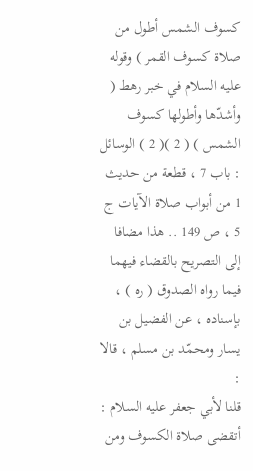كسوف الشمس أطول من صلاة كسوف القمر ) وقوله عليه السلام في خبر رهط ( وأشدّها وأطولها كسوف الشمس ) ( 2 )( 2 ) الوسائل : باب 7 ، قطعة من حديث 1 من أبواب صلاة الآيات ج 5 ، ص 149 .. هذا مضافا إلى التصريح بالقضاء فيهما فيما رواه الصدوق ( ره ) ، بإسناده ، عن الفضيل بن يسار ومحمّد بن مسلم ، قالا :
قلنا لأبي جعفر عليه السلام : أتقضى صلاة الكسوف ومن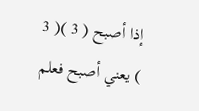إذا أصبح ( 3 )( 3 ) يعني أصبح فعلم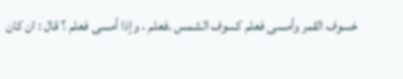خسوف القمر وأمسى فعلم كسوف الشمس .فعلم ، وإذا أمسى فعلم ؟ قال : ان كان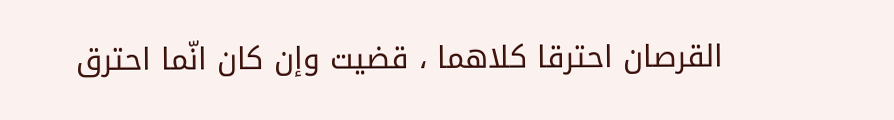القرصان احترقا كلاهما ، قضيت وإن كان انّما احترق